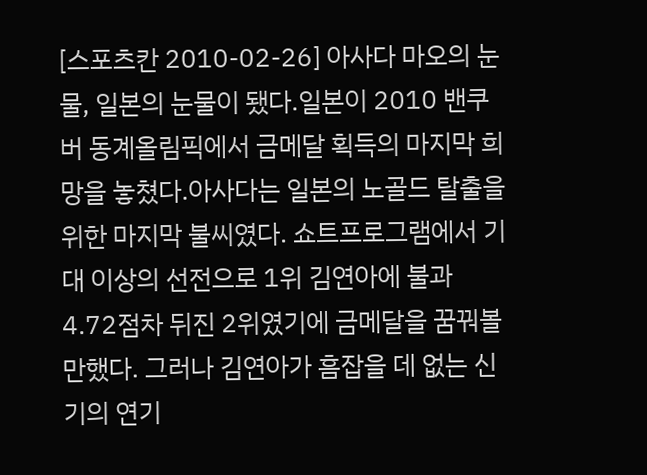[스포츠칸 2010-02-26] 아사다 마오의 눈물, 일본의 눈물이 됐다.일본이 2010 밴쿠버 동계올림픽에서 금메달 획득의 마지막 희망을 놓쳤다.아사다는 일본의 노골드 탈출을 위한 마지막 불씨였다. 쇼트프로그램에서 기대 이상의 선전으로 1위 김연아에 불과 4.72점차 뒤진 2위였기에 금메달을 꿈꿔볼 만했다. 그러나 김연아가 흠잡을 데 없는 신기의 연기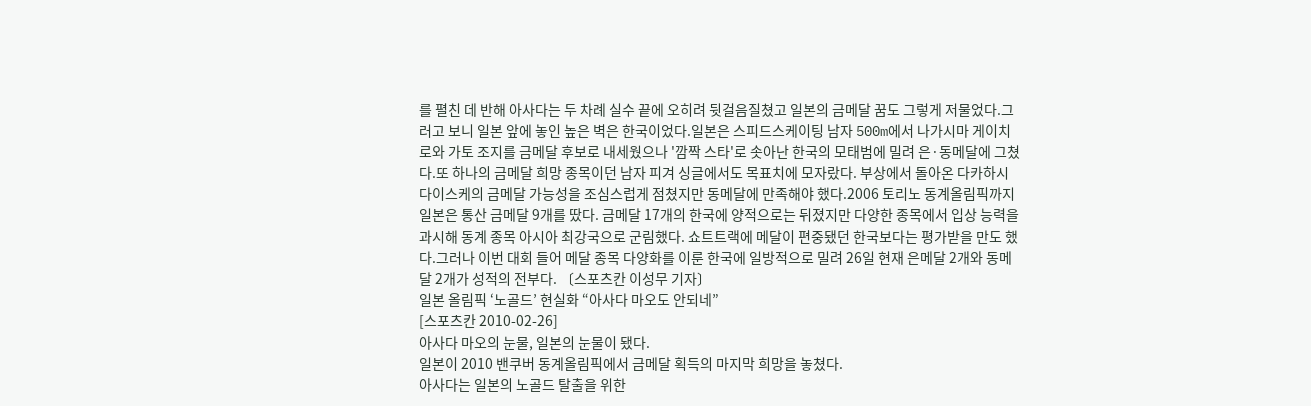를 펼친 데 반해 아사다는 두 차례 실수 끝에 오히려 뒷걸음질쳤고 일본의 금메달 꿈도 그렇게 저물었다.그러고 보니 일본 앞에 놓인 높은 벽은 한국이었다.일본은 스피드스케이팅 남자 500m에서 나가시마 게이치로와 가토 조지를 금메달 후보로 내세웠으나 '깜짝 스타'로 솟아난 한국의 모태범에 밀려 은·동메달에 그쳤다.또 하나의 금메달 희망 종목이던 남자 피겨 싱글에서도 목표치에 모자랐다. 부상에서 돌아온 다카하시 다이스케의 금메달 가능성을 조심스럽게 점쳤지만 동메달에 만족해야 했다.2006 토리노 동계올림픽까지 일본은 통산 금메달 9개를 땄다. 금메달 17개의 한국에 양적으로는 뒤졌지만 다양한 종목에서 입상 능력을 과시해 동계 종목 아시아 최강국으로 군림했다. 쇼트트랙에 메달이 편중됐던 한국보다는 평가받을 만도 했다.그러나 이번 대회 들어 메달 종목 다양화를 이룬 한국에 일방적으로 밀려 26일 현재 은메달 2개와 동메달 2개가 성적의 전부다. 〔스포츠칸 이성무 기자〕
일본 올림픽 ‘노골드’ 현실화 “아사다 마오도 안되네”
[스포츠칸 2010-02-26]
아사다 마오의 눈물, 일본의 눈물이 됐다.
일본이 2010 밴쿠버 동계올림픽에서 금메달 획득의 마지막 희망을 놓쳤다.
아사다는 일본의 노골드 탈출을 위한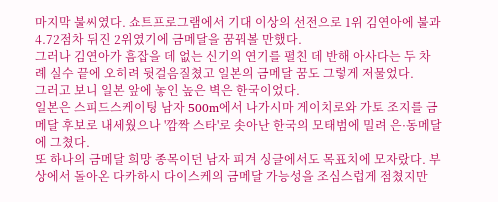마지막 불씨였다. 쇼트프로그램에서 기대 이상의 선전으로 1위 김연아에 불과 4.72점차 뒤진 2위였기에 금메달을 꿈꿔볼 만했다.
그러나 김연아가 흠잡을 데 없는 신기의 연기를 펼친 데 반해 아사다는 두 차례 실수 끝에 오히려 뒷걸음질쳤고 일본의 금메달 꿈도 그렇게 저물었다.
그러고 보니 일본 앞에 놓인 높은 벽은 한국이었다.
일본은 스피드스케이팅 남자 500m에서 나가시마 게이치로와 가토 조지를 금메달 후보로 내세웠으나 '깜짝 스타'로 솟아난 한국의 모태범에 밀려 은·동메달에 그쳤다.
또 하나의 금메달 희망 종목이던 남자 피겨 싱글에서도 목표치에 모자랐다. 부상에서 돌아온 다카하시 다이스케의 금메달 가능성을 조심스럽게 점쳤지만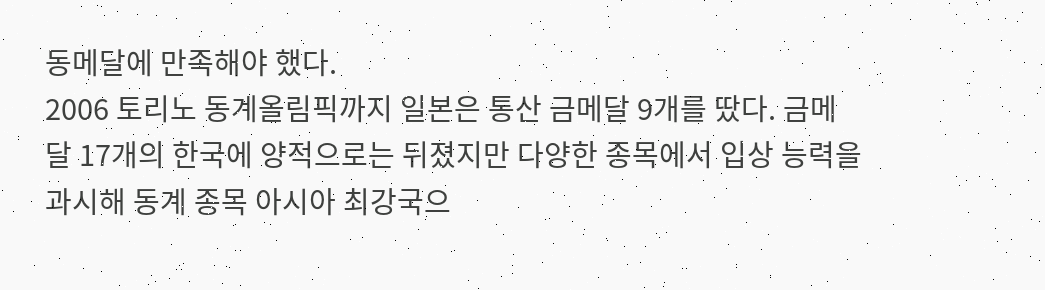동메달에 만족해야 했다.
2006 토리노 동계올림픽까지 일본은 통산 금메달 9개를 땄다. 금메달 17개의 한국에 양적으로는 뒤졌지만 다양한 종목에서 입상 능력을 과시해 동계 종목 아시아 최강국으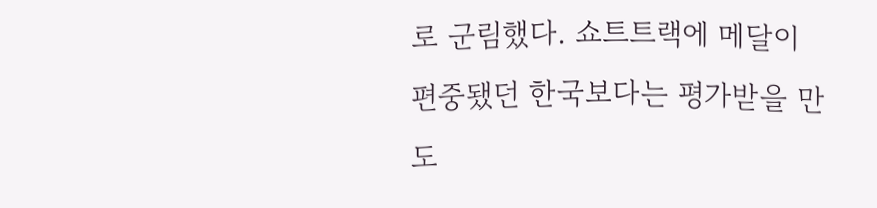로 군림했다. 쇼트트랙에 메달이 편중됐던 한국보다는 평가받을 만도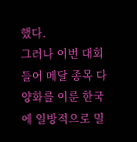했다.
그러나 이번 대회 들어 메달 종목 다양화를 이룬 한국에 일방적으로 밀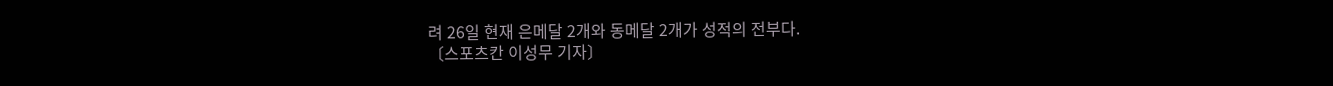려 26일 현재 은메달 2개와 동메달 2개가 성적의 전부다.
〔스포츠칸 이성무 기자〕